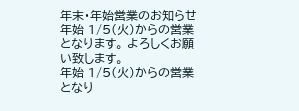年末・年始営業のお知らせ
年始 1/5(火)からの営業となります。 よろしくお願い致します。
年始 1/5(火)からの営業となり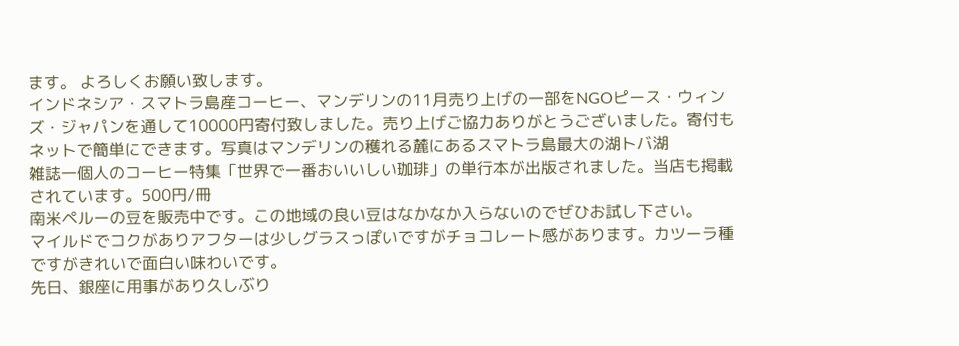ます。 よろしくお願い致します。
インドネシア・スマトラ島産コーヒー、マンデリンの11月売り上げの一部をNGOピース・ウィンズ・ジャパンを通して10000円寄付致しました。売り上げご協力ありがとうございました。寄付もネットで簡単にできます。写真はマンデリンの穫れる麓にあるスマトラ島最大の湖トバ湖
雑誌一個人のコーヒー特集「世界で一番おいいしい珈琲」の単行本が出版されました。当店も掲載されています。500円/冊
南米ペルーの豆を販売中です。この地域の良い豆はなかなか入らないのでぜひお試し下さい。
マイルドでコクがありアフターは少しグラスっぽいですがチョコレート感があります。カツーラ種ですがきれいで面白い味わいです。
先日、銀座に用事があり久しぶり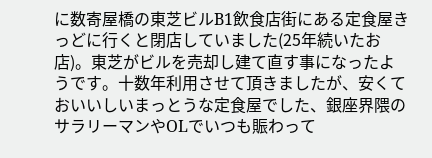に数寄屋橋の東芝ビルB1飲食店街にある定食屋きっどに行くと閉店していました(25年続いたお店)。東芝がビルを売却し建て直す事になったようです。十数年利用させて頂きましたが、安くておいいしいまっとうな定食屋でした、銀座界隈のサラリーマンやOLでいつも賑わって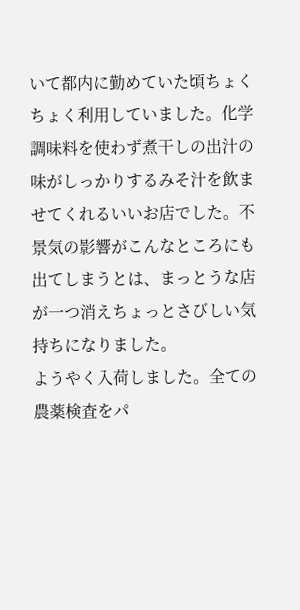いて都内に勤めていた頃ちょくちょく利用していました。化学調味料を使わず煮干しの出汁の味がしっかりするみそ汁を飲ませてくれるいいお店でした。不景気の影響がこんなところにも出てしまうとは、まっとうな店が一つ消えちょっとさびしい気持ちになりました。
ようやく入荷しました。全ての農薬検査をパ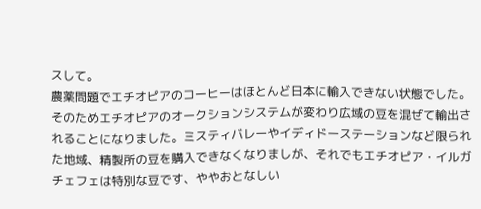スして。
農薬問題でエチオピアのコーヒーはほとんど日本に輸入できない状態でした。
そのためエチオピアのオークションシステムが変わり広域の豆を混ぜて輸出されることになりました。ミスティバレーやイディドーステーションなど限られた地域、精製所の豆を購入できなくなりましが、それでもエチオピア・イルガチェフェは特別な豆です、ややおとなしい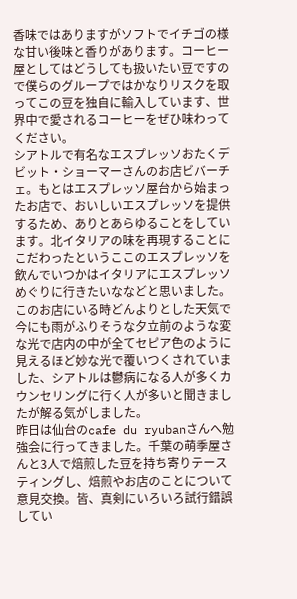香味ではありますがソフトでイチゴの様な甘い後味と香りがあります。コーヒー屋としてはどうしても扱いたい豆ですので僕らのグループではかなりリスクを取ってこの豆を独自に輸入しています、世界中で愛されるコーヒーをぜひ味わってください。
シアトルで有名なエスプレッソおたくデビット・ショーマーさんのお店ビバーチェ。もとはエスプレッソ屋台から始まったお店で、おいしいエスプレッソを提供するため、ありとあらゆることをしています。北イタリアの味を再現することにこだわったというここのエスプレッソを飲んでいつかはイタリアにエスプレッソめぐりに行きたいななどと思いました。このお店にいる時どんよりとした天気で今にも雨がふりそうな夕立前のような変な光で店内の中が全てセピア色のように見えるほど妙な光で覆いつくされていました、シアトルは鬱病になる人が多くカウンセリングに行く人が多いと聞きましたが解る気がしました。
昨日は仙台のcafe du ryubanさんへ勉強会に行ってきました。千葉の萌季屋さんと3人で焙煎した豆を持ち寄りテースティングし、焙煎やお店のことについて意見交換。皆、真剣にいろいろ試行錯誤してい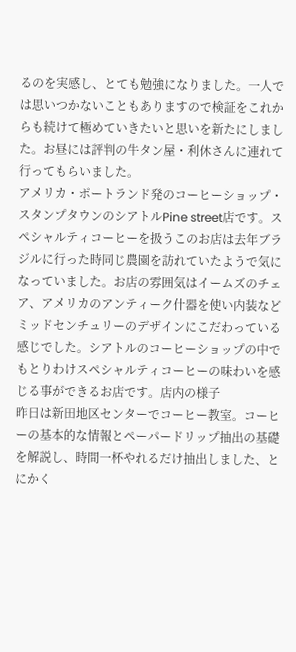るのを実感し、とても勉強になりました。一人では思いつかないこともありますので検証をこれからも続けて極めていきたいと思いを新たにしました。お昼には評判の牛タン屋・利休さんに連れて行ってもらいました。
アメリカ・ポートランド発のコーヒーショップ・スタンプタウンのシアトルPine street店です。スペシャルティコーヒーを扱うこのお店は去年ブラジルに行った時同じ農園を訪れていたようで気になっていました。お店の雰囲気はイームズのチェア、アメリカのアンティーク什器を使い内装などミッドセンチュリーのデザインにこだわっている感じでした。シアトルのコーヒーショップの中でもとりわけスペシャルティコーヒーの味わいを感じる事ができるお店です。店内の様子
昨日は新田地区センターでコーヒー教室。コーヒーの基本的な情報とペーパードリップ抽出の基礎を解説し、時間一杯やれるだけ抽出しました、とにかく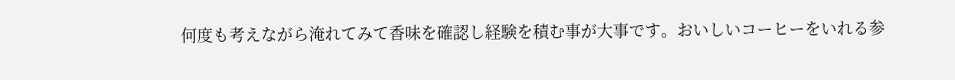何度も考えながら淹れてみて香味を確認し経験を積む事が大事です。おいしいコーヒーをいれる参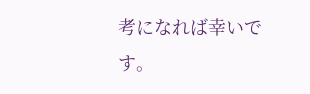考になれば幸いです。